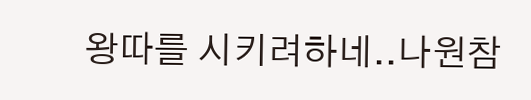왕따를 시키려하네..나원참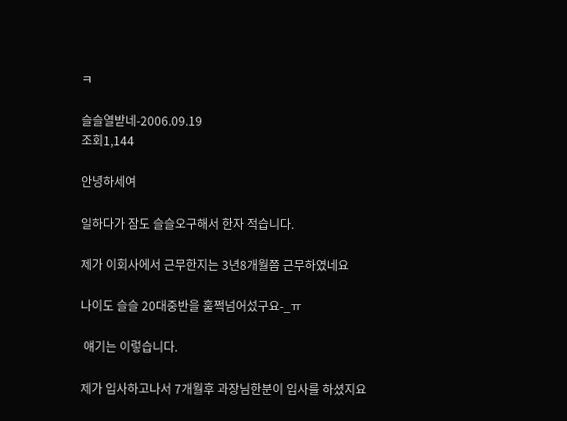ㅋ

슬슬열받네-2006.09.19
조회1,144

안녕하세여

일하다가 잠도 슬슬오구해서 한자 적습니다.

제가 이회사에서 근무한지는 3년8개월쯤 근무하였네요

나이도 슬슬 20대중반을 훌쩍넘어섰구요-_ㅠ

 얘기는 이렇습니다.

제가 입사하고나서 7개월후 과장님한분이 입사를 하셨지요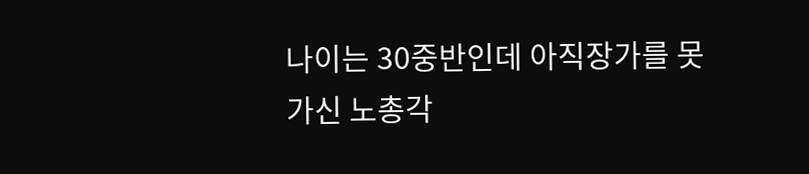나이는 30중반인데 아직장가를 못가신 노총각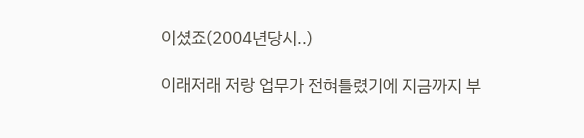이셨죠(2004년당시..)

이래저래 저랑 업무가 전혀틀렸기에 지금까지 부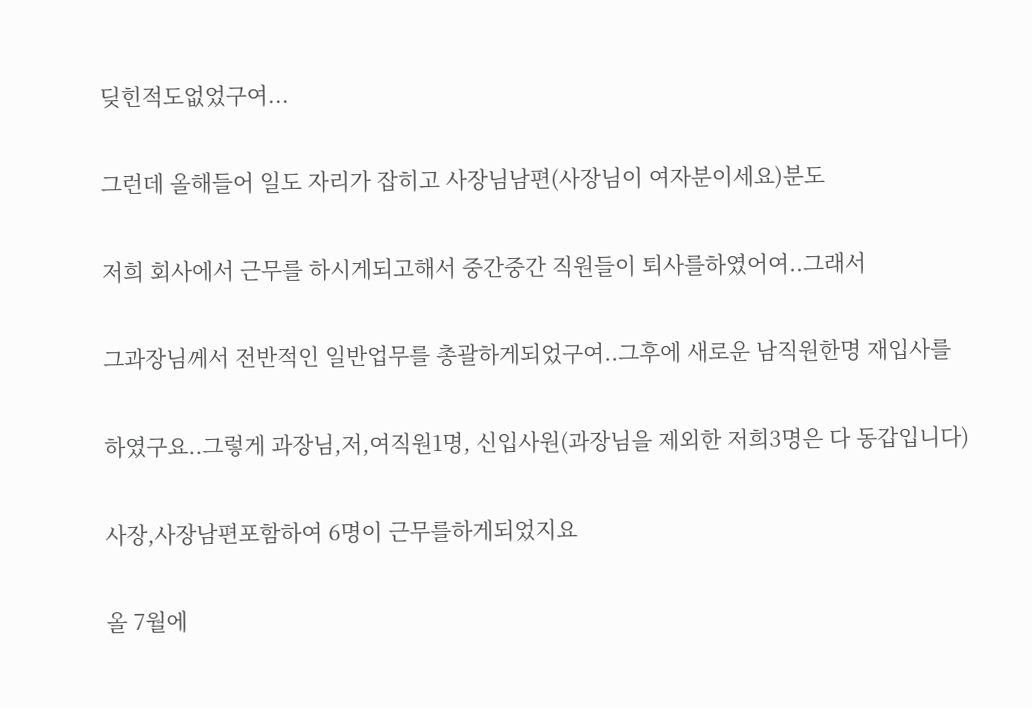딪힌적도없었구여...

그런데 올해들어 일도 자리가 잡히고 사장님남편(사장님이 여자분이세요)분도

저희 회사에서 근무를 하시게되고해서 중간중간 직원들이 퇴사를하였어여..그래서

그과장님께서 전반적인 일반업무를 총괄하게되었구여..그후에 새로운 남직원한명 재입사를

하였구요..그렇게 과장님,저,여직원1명, 신입사원(과장님을 제외한 저희3명은 다 동갑입니다)

사장,사장남편포함하여 6명이 근무를하게되었지요

올 7월에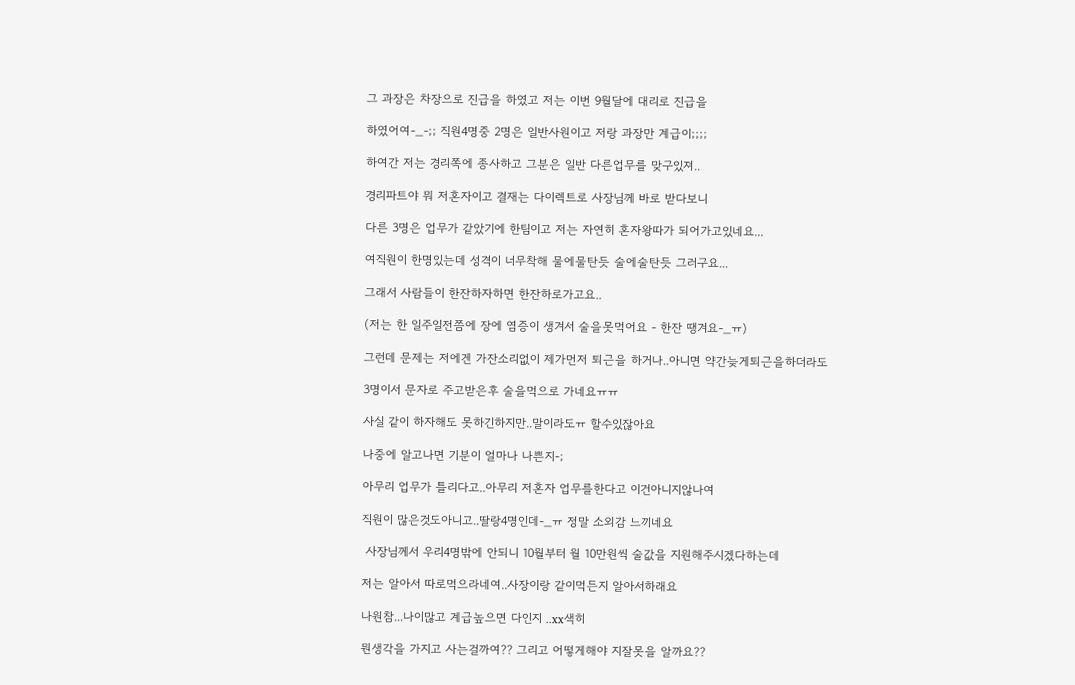그 과장은 차장으로 진급을 하였고 저는 이번 9월달에 대리로 진급을

하였어여-_-;; 직원4명중 2명은 일반사원이고 저랑 과장만 계급이;;;;

하여간 저는 경리쪽에 종사하고 그분은 일반 다른업무를 맞구있져..

경리파트야 뭐 저혼자이고 결재는 다이렉트로 사장님께 바로 받다보니

다른 3명은 업무가 같았기에 한팀이고 저는 자연히 혼자왕따가 되어가고있네요...

여직원이 한명있는데 성격이 너무착해 물에물탄듯 술에술탄듯 그러구요...

그래서 사람들이 한잔하자하면 한잔하로가고요..

(저는 한 일주일전쯤에 장에 염증이 생겨서 술을못먹어요 - 한잔 땡겨요-_ㅠ)

그런데 문제는 저에겐 가잔소리없이 제가먼저 퇴근을 하거나..아니면 약간늦게퇴근을하더라도

3명이서 문자로 주고받은후 술을먹으로 가네요ㅠㅠ

사실 같이 하자해도 못하긴하지만..말이라도ㅠ 할수있잖아요

나중에 알고나면 기분이 얼마나 나쁜지-;

아무리 업무가 틀리다고..아무리 저혼자 업무를한다고 이건아니지않나여

직원이 많은것도아니고..딸랑4명인데-_ㅠ 정말 소외감 느끼네요

 사장님께서 우리4명밖에 안되니 10월부터 월 10만원씩 술값을 지원해주시겠다하는데

저는 알아서 따로먹으라네여..사장이랑 같이먹든지 알아서하래요

나원참...나이많고 계급높으면 다인지 ..xx색히

뭔생각을 가지고 사는걸까여?? 그리고 어떻게해야 지잘못을 알까요??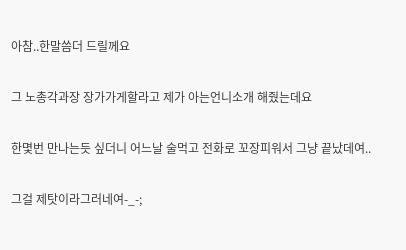아참..한말씀더 드릴께요

그 노총각과장 장가가게할라고 제가 아는언니소개 해줬는데요

한몇번 만나는듯 싶더니 어느날 술먹고 전화로 꼬장피워서 그냥 끝났데여..

그걸 제탓이라그러네여-_-;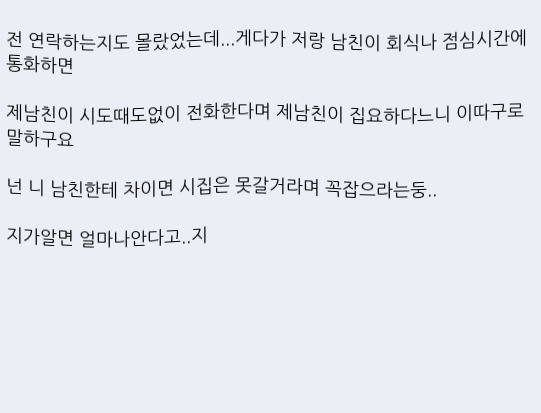전 연락하는지도 몰랐었는데...게다가 저랑 남친이 회식나 점심시간에 통화하면

제남친이 시도때도없이 전화한다며 제남친이 집요하다느니 이따구로 말하구요

넌 니 남친한테 차이면 시집은 못갈거라며 꼭잡으라는둥..

지가알면 얼마나안다고..지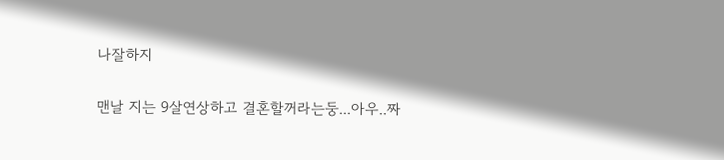나잘하지

맨날 지는 9살연상하고 결혼할꺼라는둥...아우..짜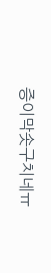증이막솟구치네ㅠ